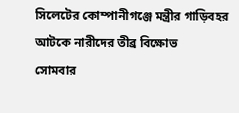সিলেটের কোম্পানীগঞ্জে মন্ত্রীর গাড়িবহর আটকে নারীদের তীব্র বিক্ষোভ
সোমবার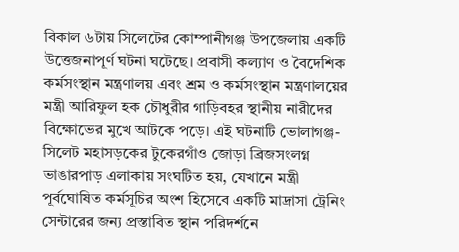বিকাল ৬টায় সিলেটের কোম্পানীগঞ্জ উপজেলায় একটি উত্তেজনাপূর্ণ ঘটনা ঘটেছে। প্রবাসী কল্যাণ ও বৈদেশিক কর্মসংস্থান মন্ত্রণালয় এবং শ্রম ও কর্মসংস্থান মন্ত্রণালয়ের মন্ত্রী আরিফুল হক চৌধুরীর গাড়িবহর স্থানীয় নারীদের বিক্ষোভের মুখে আটকে পড়ে। এই ঘটনাটি ভোলাগঞ্জ-সিলেট মহাসড়কের টুকেরগাঁও জোড়া ব্রিজসংলগ্ন ভাঙারপাড় এলাকায় সংঘটিত হয়, যেখানে মন্ত্রী পূর্বঘোষিত কর্মসূচির অংশ হিসেবে একটি মাদ্রাসা ট্রেনিং সেন্টারের জন্য প্রস্তাবিত স্থান পরিদর্শনে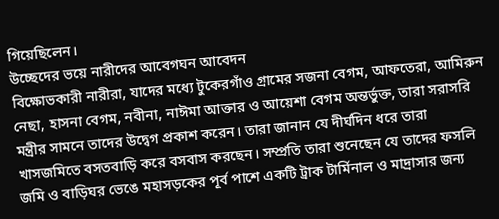গিয়েছিলেন।
উচ্ছেদের ভয়ে নারীদের আবেগঘন আবেদন
বিক্ষোভকারী নারীরা, যাদের মধ্যে টুকেরগাঁও গ্রামের সজনা বেগম, আফতেরা, আমিরুন নেছা, হাসনা বেগম, নবীনা, নাঈমা আক্তার ও আয়েশা বেগম অন্তর্ভুক্ত, তারা সরাসরি মন্ত্রীর সামনে তাদের উদ্বেগ প্রকাশ করেন। তারা জানান যে দীর্ঘদিন ধরে তারা খাসজমিতে বসতবাড়ি করে বসবাস করছেন। সম্প্রতি তারা শুনেছেন যে তাদের ফসলি জমি ও বাড়িঘর ভেঙে মহাসড়কের পূর্ব পাশে একটি ট্রাক টার্মিনাল ও মাদ্রাসার জন্য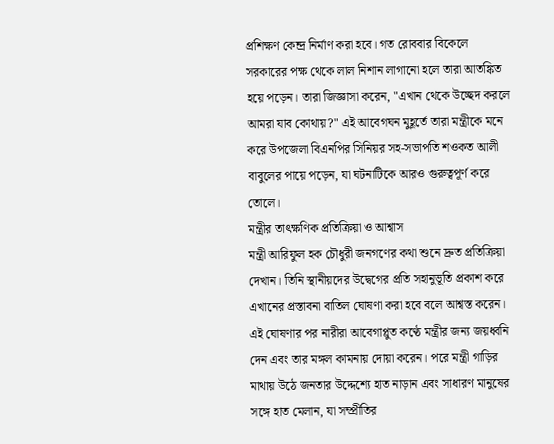প্রশিক্ষণ কেন্দ্র নির্মাণ করা হবে। গত রোববার বিকেলে সরকারের পক্ষ থেকে লাল নিশান লাগানো হলে তারা আতঙ্কিত হয়ে পড়েন। তারা জিজ্ঞাসা করেন, "এখান থেকে উচ্ছেদ করলে আমরা যাব কোথায়?" এই আবেগঘন মুহূর্তে তারা মন্ত্রীকে মনে করে উপজেলা বিএনপির সিনিয়র সহ-সভাপতি শওকত আলী বাবুলের পায়ে পড়েন, যা ঘটনাটিকে আরও গুরুত্বপূর্ণ করে তোলে।
মন্ত্রীর তাৎক্ষণিক প্রতিক্রিয়া ও আশ্বাস
মন্ত্রী আরিফুল হক চৌধুরী জনগণের কথা শুনে দ্রুত প্রতিক্রিয়া দেখান। তিনি স্থানীয়দের উদ্বেগের প্রতি সহানুভূতি প্রকাশ করে এখানের প্রস্তাবনা বাতিল ঘোষণা করা হবে বলে আশ্বস্ত করেন। এই ঘোষণার পর নারীরা আবেগাপ্লুত কণ্ঠে মন্ত্রীর জন্য জয়ধ্বনি দেন এবং তার মঙ্গল কামনায় দোয়া করেন। পরে মন্ত্রী গাড়ির মাথায় উঠে জনতার উদ্দেশ্যে হাত নাড়ান এবং সাধারণ মানুষের সঙ্গে হাত মেলান, যা সম্প্রীতির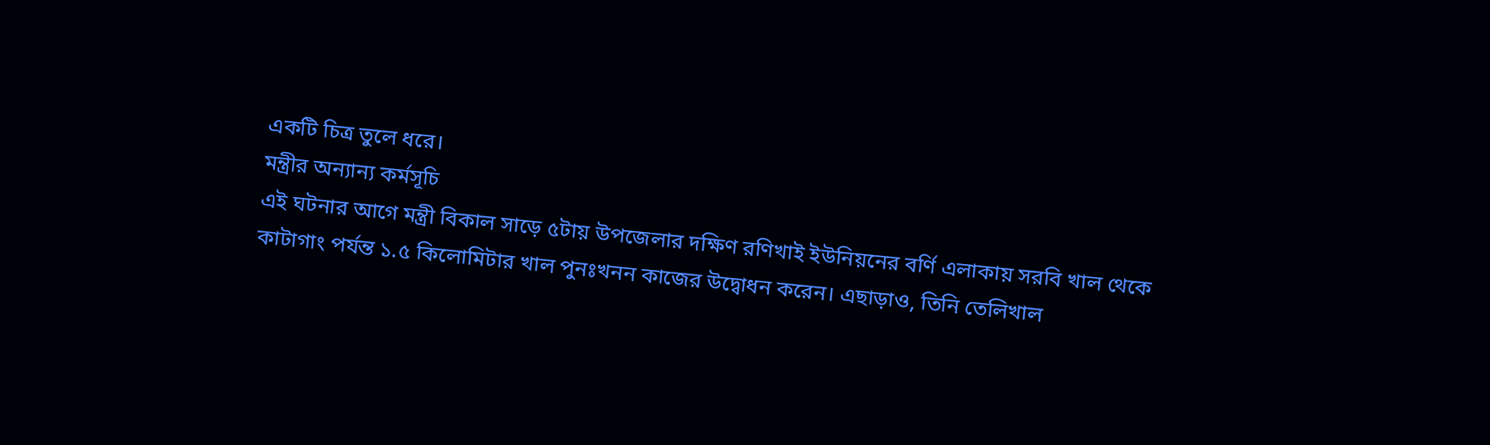একটি চিত্র তুলে ধরে।
মন্ত্রীর অন্যান্য কর্মসূচি
এই ঘটনার আগে মন্ত্রী বিকাল সাড়ে ৫টায় উপজেলার দক্ষিণ রণিখাই ইউনিয়নের বর্ণি এলাকায় সরবি খাল থেকে কাটাগাং পর্যন্ত ১.৫ কিলোমিটার খাল পুনঃখনন কাজের উদ্বোধন করেন। এছাড়াও, তিনি তেলিখাল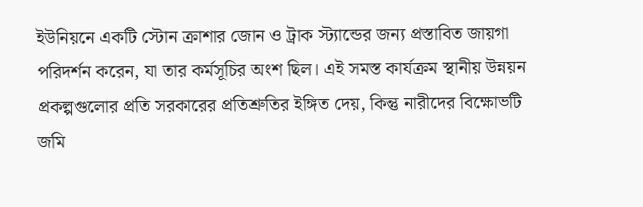ইউনিয়নে একটি স্টোন ক্রাশার জোন ও ট্রাক স্ট্যান্ডের জন্য প্রস্তাবিত জায়গা পরিদর্শন করেন, যা তার কর্মসূচির অংশ ছিল। এই সমস্ত কার্যক্রম স্থানীয় উন্নয়ন প্রকল্পগুলোর প্রতি সরকারের প্রতিশ্রুতির ইঙ্গিত দেয়, কিন্তু নারীদের বিক্ষোভটি জমি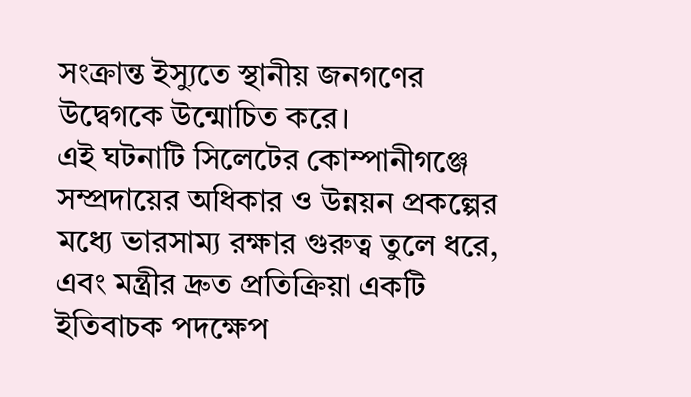সংক্রান্ত ইস্যুতে স্থানীয় জনগণের উদ্বেগকে উন্মোচিত করে।
এই ঘটনাটি সিলেটের কোম্পানীগঞ্জে সম্প্রদায়ের অধিকার ও উন্নয়ন প্রকল্পের মধ্যে ভারসাম্য রক্ষার গুরুত্ব তুলে ধরে, এবং মন্ত্রীর দ্রুত প্রতিক্রিয়া একটি ইতিবাচক পদক্ষেপ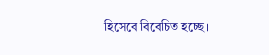হিসেবে বিবেচিত হচ্ছে।